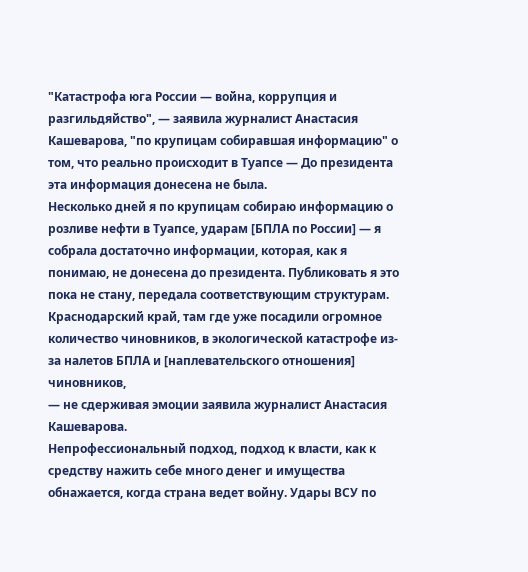"Катастрофа юга России — война, коррупция и разгильдяйство", — заявила журналист Анастасия Кашеварова, "по крупицам собиравшая информацию" о том, что реально происходит в Туапсе — До президента эта информация донесена не была.
Несколько дней я по крупицам собираю информацию о розливе нефти в Туапсе, ударам [БПЛА по России] — я собрала достаточно информации, которая, как я понимаю, не донесена до президента. Публиковать я это пока не стану, передала соответствующим структурам. Краснодарский край, там где уже посадили огромное количество чиновников, в экологической катастрофе из-за налетов БПЛА и [наплевательского отношения] чиновников,
— не сдерживая эмоции заявила журналист Анастасия Кашеварова.
Непрофессиональный подход, подход к власти, как к средству нажить себе много денег и имущества обнажается, когда страна ведет войну. Удары ВСУ по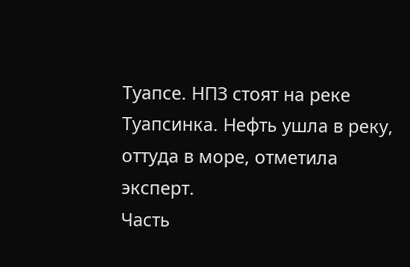Туапсе. НПЗ стоят на реке Туапсинка. Нефть ушла в реку, оттуда в море, отметила эксперт.
Часть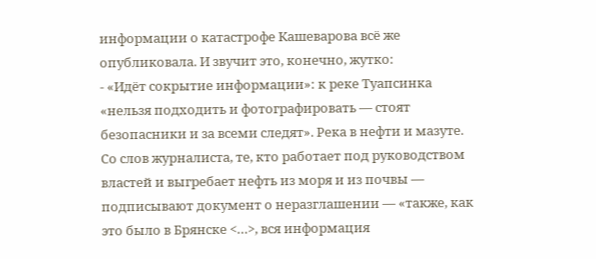информации о катастрофе Кашеварова всё же опубликовала. И звучит это, конечно, жутко:
- «Идёт сокрытие информации»: к реке Туапсинка «нельзя подходить и фотографировать — стоят безопасники и за всеми следят». Река в нефти и мазуте. Со слов журналиста, те, кто работает под руководством властей и выгребает нефть из моря и из почвы — подписывают документ о неразглашении — «также, как это было в Брянске <…>, вся информация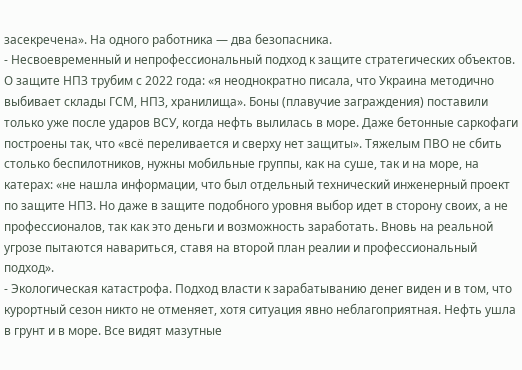засекречена». На одного работника — два безопасника.
- Несвоевременный и непрофессиональный подход к защите стратегических объектов. О защите НПЗ трубим с 2022 года: «я неоднократно писала, что Украина методично выбивает склады ГСМ, НПЗ, хранилища». Боны (плавучие заграждения) поставили только уже после ударов ВСУ, когда нефть вылилась в море. Даже бетонные саркофаги построены так, что «всё переливается и сверху нет защиты». Тяжелым ПВО не сбить столько беспилотников, нужны мобильные группы, как на суше, так и на море, на катерах: «не нашла информации, что был отдельный технический инженерный проект по защите НПЗ. Но даже в защите подобного уровня выбор идет в сторону своих, а не профессионалов, так как это деньги и возможность заработать. Вновь на реальной угрозе пытаются навариться, ставя на второй план реалии и профессиональный подход».
- Экологическая катастрофа. Подход власти к зарабатыванию денег виден и в том, что курортный сезон никто не отменяет, хотя ситуация явно неблагоприятная. Нефть ушла в грунт и в море. Все видят мазутные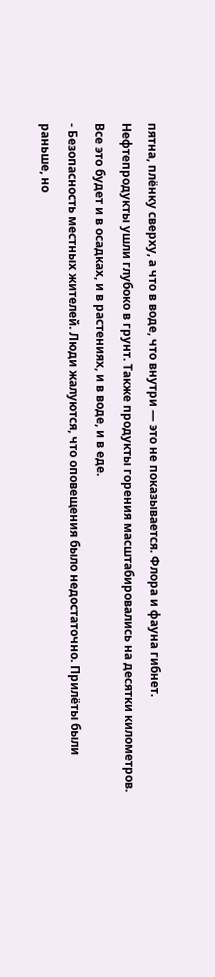пятна, плёнку сверху, а что в воде, что внутри — это не показывается. Флора и фауна гибнет. Нефтепродукты ушли глубоко в грунт. Также продукты горения масштабировались на десятки километров. Все это будет и в осадках, и в растениях, и в воде, и в еде.
- Безопасность местных жителей. Люди жалуются, что оповещения было недостаточно. Прилёты были раньше, но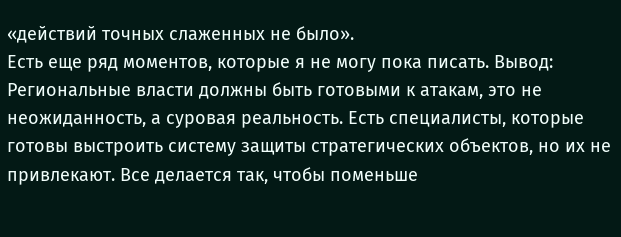«действий точных слаженных не было».
Есть еще ряд моментов, которые я не могу пока писать. Вывод: Региональные власти должны быть готовыми к атакам, это не неожиданность, а суровая реальность. Есть специалисты, которые готовы выстроить систему защиты стратегических объектов, но их не привлекают. Все делается так, чтобы поменьше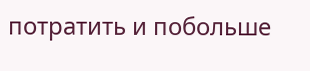потратить и побольше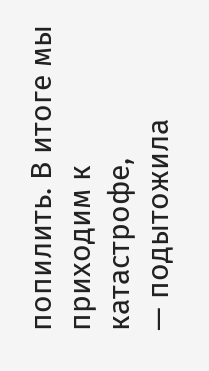попилить. В итоге мы приходим к катастрофе,
— подытожила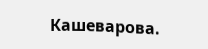Кашеварова.